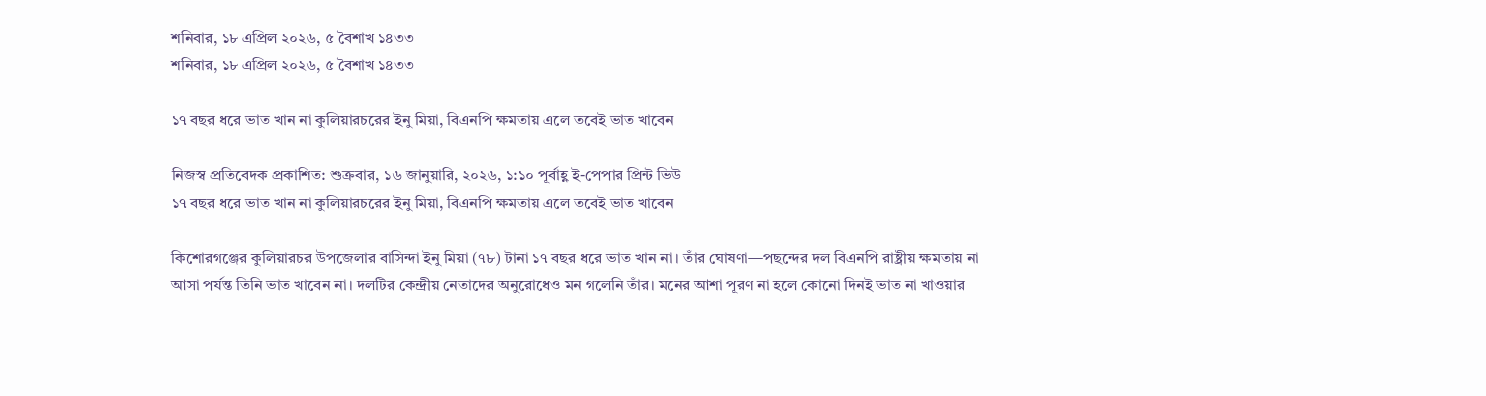শনিবার, ১৮ এপ্রিল ২০২৬, ৫ বৈশাখ ১৪৩৩
শনিবার, ১৮ এপ্রিল ২০২৬, ৫ বৈশাখ ১৪৩৩

১৭ বছর ধরে ভাত খান না কুলিয়ারচরের ইনু মিয়া, বিএনপি ক্ষমতায় এলে তবেই ভাত খাবেন

নিজস্ব প্রতিবেদক প্রকাশিত: শুক্রবার, ১৬ জানুয়ারি, ২০২৬, ১:১০ পূর্বাহ্ণ ই-পেপার প্রিন্ট ভিউ
১৭ বছর ধরে ভাত খান না কুলিয়ারচরের ইনু মিয়া, বিএনপি ক্ষমতায় এলে তবেই ভাত খাবেন

কিশোরগঞ্জের কুলিয়ারচর উপজেলার বাসিন্দা ইনু মিয়া (৭৮) টানা ১৭ বছর ধরে ভাত খান না। তাঁর ঘোষণা—পছন্দের দল বিএনপি রাষ্ট্রীয় ক্ষমতায় না আসা পর্যন্ত তিনি ভাত খাবেন না। দলটির কেন্দ্রীয় নেতাদের অনুরোধেও মন গলেনি তাঁর। মনের আশা পূরণ না হলে কোনো দিনই ভাত না খাওয়ার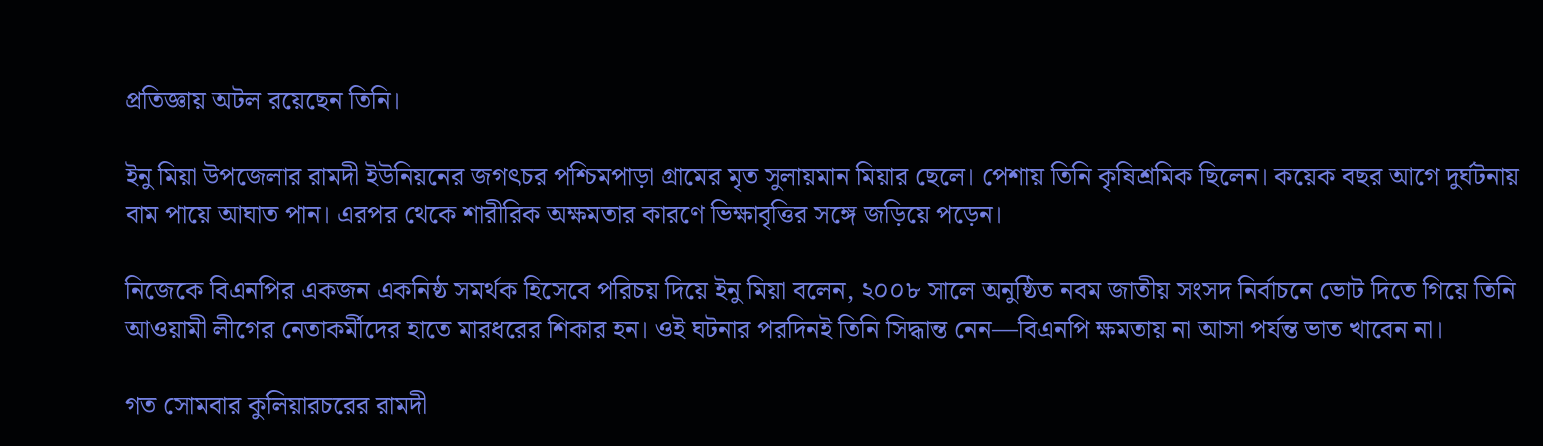প্রতিজ্ঞায় অটল রয়েছেন তিনি।

ইনু মিয়া উপজেলার রামদী ইউনিয়নের জগৎচর পশ্চিমপাড়া গ্রামের মৃত সুলায়মান মিয়ার ছেলে। পেশায় তিনি কৃষিশ্রমিক ছিলেন। কয়েক বছর আগে দুর্ঘটনায় বাম পায়ে আঘাত পান। এরপর থেকে শারীরিক অক্ষমতার কারণে ভিক্ষাবৃত্তির সঙ্গে জড়িয়ে পড়েন।

নিজেকে বিএনপির একজন একনিষ্ঠ সমর্থক হিসেবে পরিচয় দিয়ে ইনু মিয়া বলেন, ২০০৮ সালে অনুষ্ঠিত নবম জাতীয় সংসদ নির্বাচনে ভোট দিতে গিয়ে তিনি আওয়ামী লীগের নেতাকর্মীদের হাতে মারধরের শিকার হন। ওই ঘটনার পরদিনই তিনি সিদ্ধান্ত নেন—বিএনপি ক্ষমতায় না আসা পর্যন্ত ভাত খাবেন না।

গত সোমবার কুলিয়ারচরের রামদী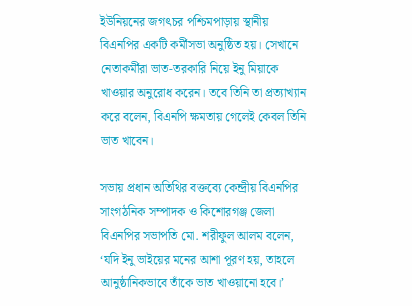ইউনিয়নের জগৎচর পশ্চিমপাড়ায় স্থানীয় বিএনপির একটি কর্মীসভা অনুষ্ঠিত হয়। সেখানে নেতাকর্মীরা ভাত-তরকারি নিয়ে ইনু মিয়াকে খাওয়ার অনুরোধ করেন। তবে তিনি তা প্রত্যাখ্যান করে বলেন, বিএনপি ক্ষমতায় গেলেই কেবল তিনি ভাত খাবেন।

সভায় প্রধান অতিথির বক্তব্যে কেন্দ্রীয় বিএনপির সাংগঠনিক সম্পাদক ও কিশোরগঞ্জ জেলা বিএনপির সভাপতি মো. শরীফুল আলম বলেন, ‘যদি ইনু ভাইয়ের মনের আশা পূরণ হয়, তাহলে আনুষ্ঠানিকভাবে তাঁকে ভাত খাওয়ানো হবে।’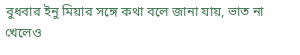বুধবার ইনু মিয়ার সঙ্গে কথা বলে জানা যায়, ভাত না খেলেও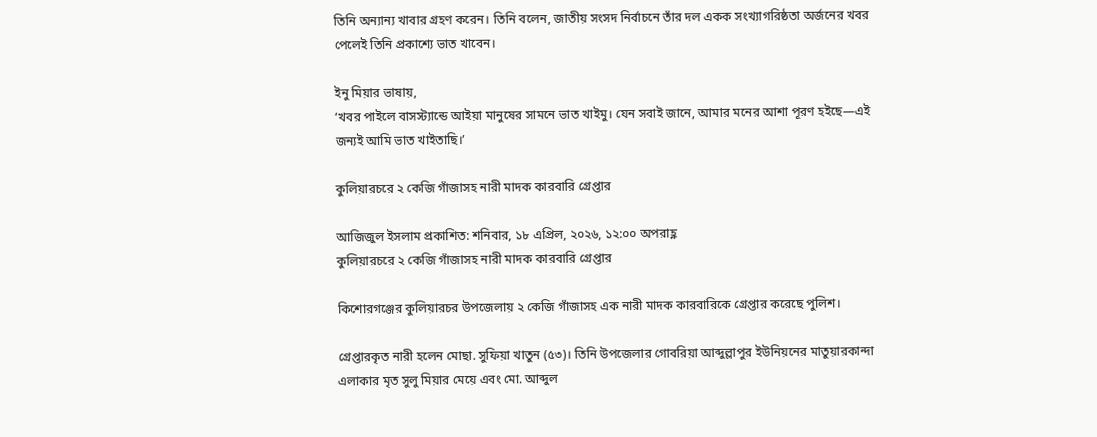তিনি অন্যান্য খাবার গ্রহণ করেন। তিনি বলেন, জাতীয় সংসদ নির্বাচনে তাঁর দল একক সংখ্যাগরিষ্ঠতা অর্জনের খবর পেলেই তিনি প্রকাশ্যে ভাত খাবেন।

ইনু মিয়ার ভাষায়,
‘খবর পাইলে বাসস্ট্যান্ডে আইয়া মানুষের সামনে ভাত খাইমু। যেন সবাই জানে, আমার মনের আশা পূরণ হইছে—এই জন্যই আমি ভাত খাইতাছি।’

কুলিয়ারচরে ২ কেজি গাঁজাসহ নারী মাদক কারবারি গ্রেপ্তার

আজিজুল ইসলাম প্রকাশিত: শনিবার, ১৮ এপ্রিল, ২০২৬, ১২:০০ অপরাহ্ণ
কুলিয়ারচরে ২ কেজি গাঁজাসহ নারী মাদক কারবারি গ্রেপ্তার

কিশোরগঞ্জের কুলিয়ারচর উপজেলায় ২ কেজি গাঁজাসহ এক নারী মাদক কারবারিকে গ্রেপ্তার করেছে পুলিশ।

গ্রেপ্তারকৃত নারী হলেন মোছা. সুফিয়া খাতুন (৫৩)। তিনি উপজেলার গোবরিয়া আব্দুল্লাপুর ইউনিয়নের মাতুয়ারকান্দা এলাকার মৃত সুলু মিয়ার মেয়ে এবং মো. আব্দুল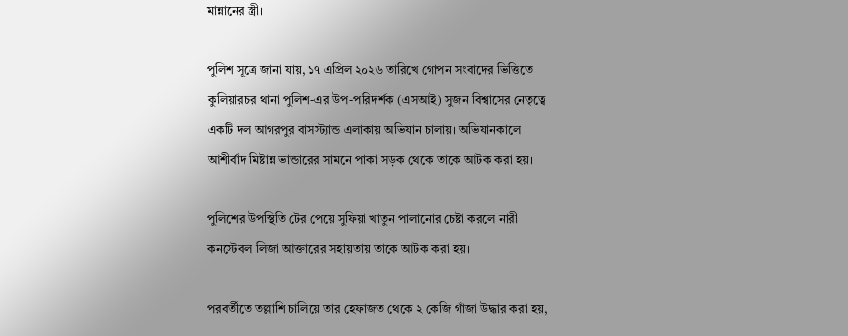মান্নানের স্ত্রী।

পুলিশ সূত্রে জানা যায়, ১৭ এপ্রিল ২০২৬ তারিখে গোপন সংবাদের ভিত্তিতে কুলিয়ারচর থানা পুলিশ-এর উপ-পরিদর্শক (এসআই) সুজন বিশ্বাসের নেতৃত্বে একটি দল আগরপুর বাসস্ট্যান্ড এলাকায় অভিযান চালায়। অভিযানকালে আশীর্বাদ মিষ্টান্ন ভান্ডারের সামনে পাকা সড়ক থেকে তাকে আটক করা হয়।

পুলিশের উপস্থিতি টের পেয়ে সুফিয়া খাতুন পালানোর চেষ্টা করলে নারী কনস্টেবল লিজা আক্তারের সহায়তায় তাকে আটক করা হয়।

পরবর্তীতে তল্লাশি চালিয়ে তার হেফাজত থেকে ২ কেজি গাঁজা উদ্ধার করা হয়,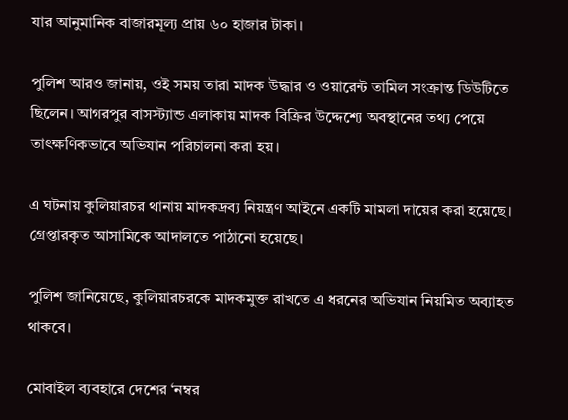যার আনুমানিক বাজারমূল্য প্রায় ৬০ হাজার টাকা।

পুলিশ আরও জানায়, ওই সময় তারা মাদক উদ্ধার ও ওয়ারেন্ট তামিল সংক্রান্ত ডিউটিতে ছিলেন। আগরপুর বাসস্ট্যান্ড এলাকায় মাদক বিক্রির উদ্দেশ্যে অবস্থানের তথ্য পেয়ে তাৎক্ষণিকভাবে অভিযান পরিচালনা করা হয়।

এ ঘটনায় কুলিয়ারচর থানায় মাদকদ্রব্য নিয়ন্ত্রণ আইনে একটি মামলা দায়ের করা হয়েছে। গ্রেপ্তারকৃত আসামিকে আদালতে পাঠানো হয়েছে।

পুলিশ জানিয়েছে, কুলিয়ারচরকে মাদকমুক্ত রাখতে এ ধরনের অভিযান নিয়মিত অব্যাহত থাকবে।

মোবাইল ব্যবহারে দেশের ‘নম্বর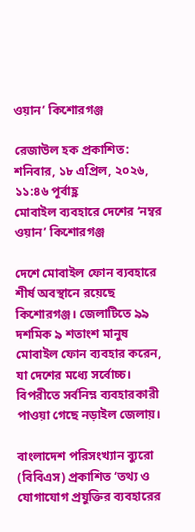ওয়ান’ কিশোরগঞ্জ

রেজাউল হক প্রকাশিত: শনিবার, ১৮ এপ্রিল, ২০২৬, ১১:৪৬ পূর্বাহ্ণ
মোবাইল ব্যবহারে দেশের ‘নম্বর ওয়ান’ কিশোরগঞ্জ

দেশে মোবাইল ফোন ব্যবহারে শীর্ষ অবস্থানে রয়েছে কিশোরগঞ্জ। জেলাটিতে ৯৯ দশমিক ৯ শতাংশ মানুষ মোবাইল ফোন ব্যবহার করেন, যা দেশের মধ্যে সর্বোচ্চ। বিপরীতে সর্বনিম্ন ব্যবহারকারী পাওয়া গেছে নড়াইল জেলায়।

বাংলাদেশ পরিসংখ্যান ব্যুরো (বিবিএস) প্রকাশিত ‘তথ্য ও যোগাযোগ প্রযুক্তির ব্যবহারের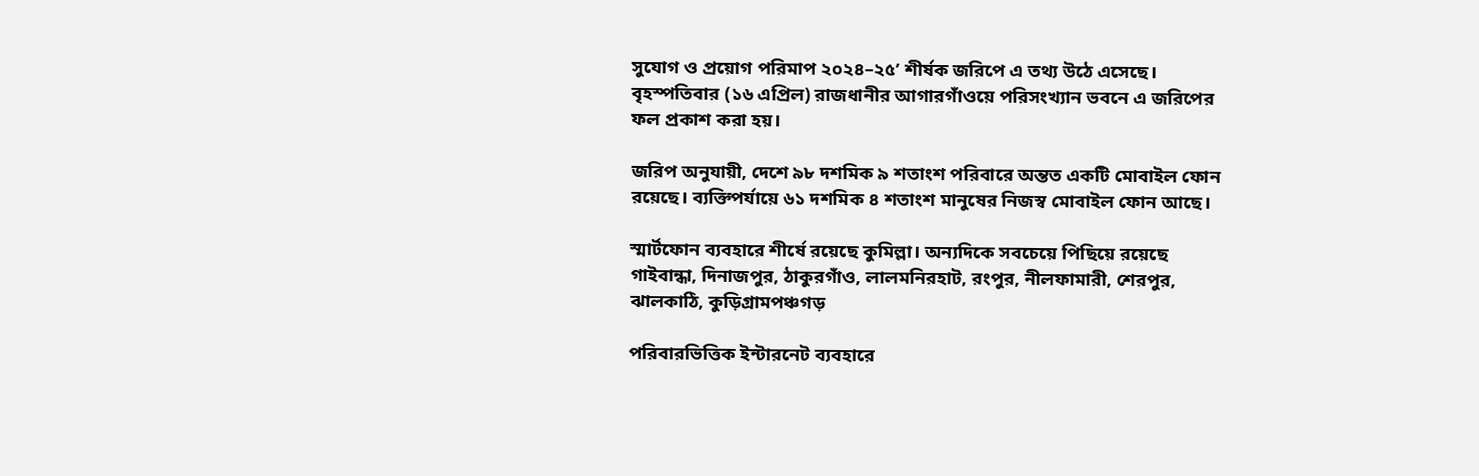সুযোগ ও প্রয়োগ পরিমাপ ২০২৪–২৫’ শীর্ষক জরিপে এ তথ্য উঠে এসেছে। বৃহস্পতিবার (১৬ এপ্রিল) রাজধানীর আগারগাঁওয়ে পরিসংখ্যান ভবনে এ জরিপের ফল প্রকাশ করা হয়।

জরিপ অনুযায়ী, দেশে ৯৮ দশমিক ৯ শতাংশ পরিবারে অন্তত একটি মোবাইল ফোন রয়েছে। ব্যক্তিপর্যায়ে ৬১ দশমিক ৪ শতাংশ মানুষের নিজস্ব মোবাইল ফোন আছে।

স্মার্টফোন ব্যবহারে শীর্ষে রয়েছে কুমিল্লা। অন্যদিকে সবচেয়ে পিছিয়ে রয়েছে গাইবান্ধা, দিনাজপুর, ঠাকুরগাঁও, লালমনিরহাট, রংপুর, নীলফামারী, শেরপুর, ঝালকাঠি, কুড়িগ্রামপঞ্চগড়

পরিবারভিত্তিক ইন্টারনেট ব্যবহারে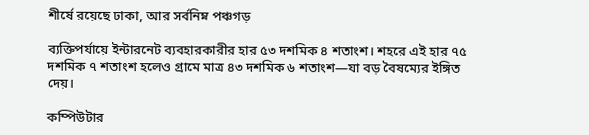শীর্ষে রয়েছে ঢাকা, আর সর্বনিম্ন পঞ্চগড়

ব্যক্তিপর্যায়ে ইন্টারনেট ব্যবহারকারীর হার ৫৩ দশমিক ৪ শতাংশ। শহরে এই হার ৭৫ দশমিক ৭ শতাংশ হলেও গ্রামে মাত্র ৪৩ দশমিক ৬ শতাংশ—যা বড় বৈষম্যের ইঙ্গিত দেয়।

কম্পিউটার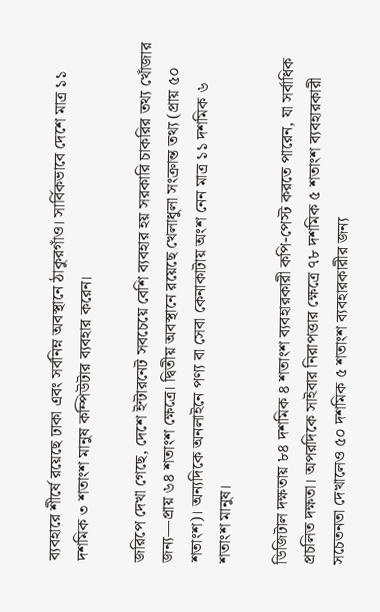ব্যবহারে শীর্ষে রয়েছে ঢাকা এবং সর্বনিম্ন অবস্থানে ঠাকুরগাঁও। সার্বিকভাবে দেশে মাত্র ১১ দশমিক ৩ শতাংশ মানুষ কম্পিউটার ব্যবহার করেন।

জরিপে দেখা গেছে, দেশে ইন্টারনেট সবচেয়ে বেশি ব্যবহার হয় সরকারি চাকরির তথ্য খোঁজার জন্য—প্রায় ৬৪ শতাংশ ক্ষেত্রে। দ্বিতীয় অবস্থানে রয়েছে খেলাধুলা সংক্রান্ত তথ্য (প্রায় ৫০ শতাংশ)। অন্যদিকে অনলাইনে পণ্য বা সেবা কেনাকাটায় অংশ নেন মাত্র ১১ দশমিক ৬ শতাংশ মানুষ।

ডিজিটাল দক্ষতায় ৮৪ দশমিক ৪ শতাংশ ব্যবহারকারী কপি-পেস্ট করতে পারেন, যা সর্বাধিক প্রচলিত দক্ষতা। অপরদিকে সাইবার নিরাপত্তার ক্ষেত্রে ৭৮ দশমিক ৫ শতাংশ ব্যবহারকারী সচেতনতা দেখালেও ৫০ দশমিক ৫ শতাংশ ব্যবহারকারীর জন্য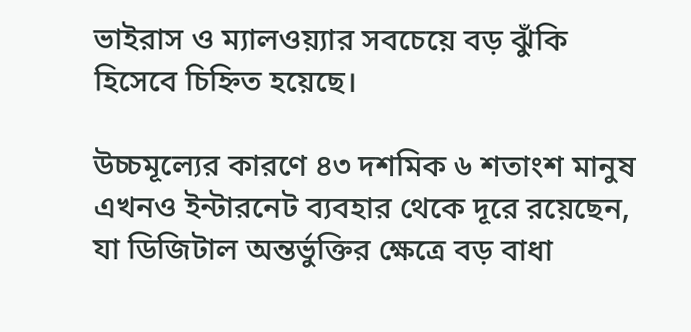ভাইরাস ও ম্যালওয়্যার সবচেয়ে বড় ঝুঁকি হিসেবে চিহ্নিত হয়েছে।

উচ্চমূল্যের কারণে ৪৩ দশমিক ৬ শতাংশ মানুষ এখনও ইন্টারনেট ব্যবহার থেকে দূরে রয়েছেন, যা ডিজিটাল অন্তর্ভুক্তির ক্ষেত্রে বড় বাধা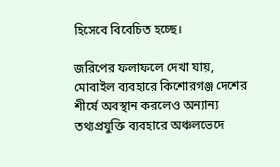হিসেবে বিবেচিত হচ্ছে।

জরিপের ফলাফলে দেখা যায়, মোবাইল ব্যবহারে কিশোরগঞ্জ দেশের শীর্ষে অবস্থান করলেও অন্যান্য তথ্যপ্রযুক্তি ব্যবহারে অঞ্চলভেদে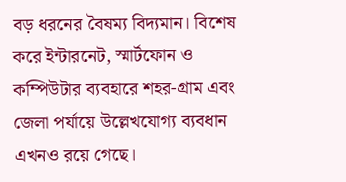বড় ধরনের বৈষম্য বিদ্যমান। বিশেষ করে ইন্টারনেট, স্মার্টফোন ও কম্পিউটার ব্যবহারে শহর-গ্রাম এবং জেলা পর্যায়ে উল্লেখযোগ্য ব্যবধান এখনও রয়ে গেছে।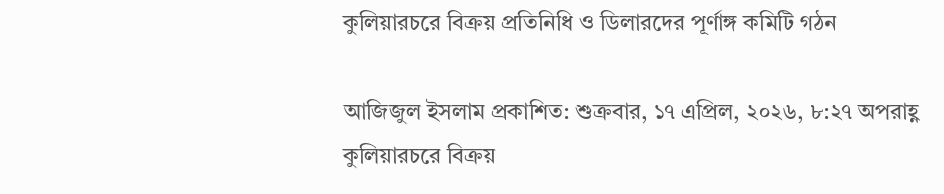কুলিয়ারচরে বিক্রয় প্রতিনিধি ও ডিলারদের পূর্ণাঙ্গ কমিটি গঠন

আজিজুল ইসলাম প্রকাশিত: শুক্রবার, ১৭ এপ্রিল, ২০২৬, ৮:২৭ অপরাহ্ণ
কুলিয়ারচরে বিক্রয়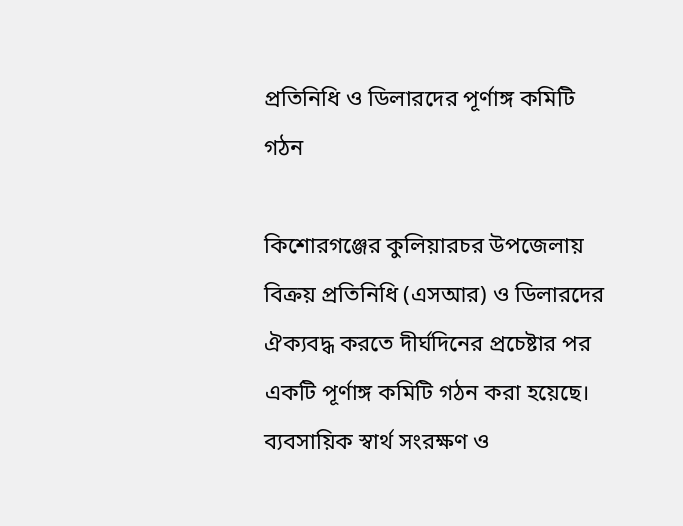প্রতিনিধি ও ডিলারদের পূর্ণাঙ্গ কমিটি গঠন

কিশোরগঞ্জের কুলিয়ারচর উপজেলায় বিক্রয় প্রতিনিধি (এসআর) ও ডিলারদের ঐক্যবদ্ধ করতে দীর্ঘদিনের প্রচেষ্টার পর একটি পূর্ণাঙ্গ কমিটি গঠন করা হয়েছে। ব্যবসায়িক স্বার্থ সংরক্ষণ ও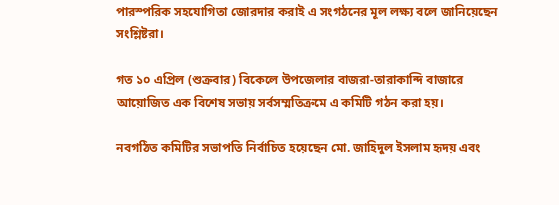পারস্পরিক সহযোগিতা জোরদার করাই এ সংগঠনের মূল লক্ষ্য বলে জানিয়েছেন সংশ্লিষ্টরা।

গত ১০ এপ্রিল (শুক্রবার) বিকেলে উপজেলার বাজরা-তারাকান্দি বাজারে আয়োজিত এক বিশেষ সভায় সর্বসম্মতিক্রমে এ কমিটি গঠন করা হয়।

নবগঠিত কমিটির সভাপতি নির্বাচিত হয়েছেন মো. জাহিদুল ইসলাম হৃদয় এবং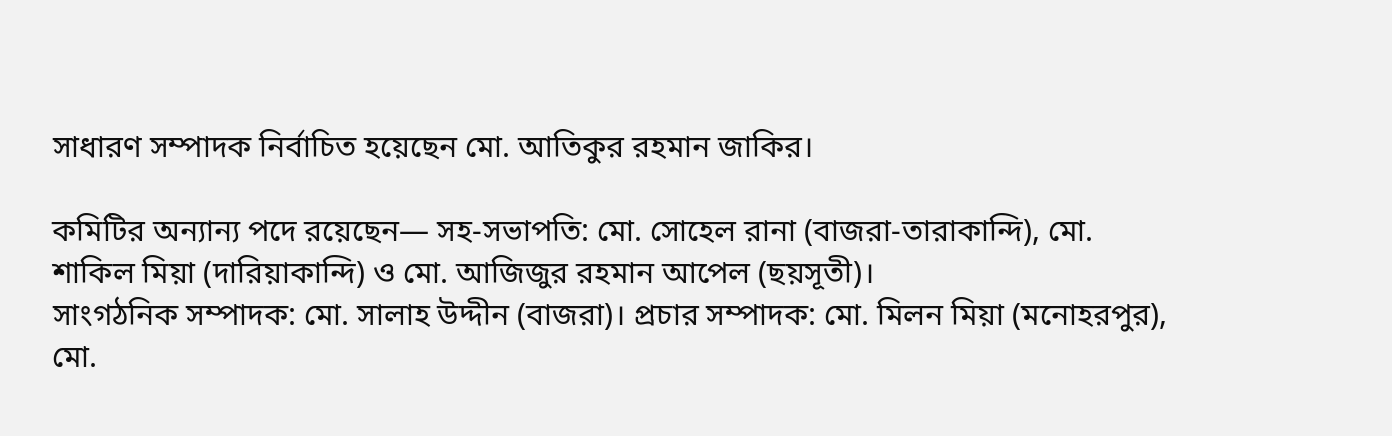সাধারণ সম্পাদক নির্বাচিত হয়েছেন মো. আতিকুর রহমান জাকির।

কমিটির অন্যান্য পদে রয়েছেন— সহ-সভাপতি: মো. সোহেল রানা (বাজরা-তারাকান্দি), মো. শাকিল মিয়া (দারিয়াকান্দি) ও মো. আজিজুর রহমান আপেল (ছয়সূতী)।
সাংগঠনিক সম্পাদক: মো. সালাহ উদ্দীন (বাজরা)। প্রচার সম্পাদক: মো. মিলন মিয়া (মনোহরপুর), মো.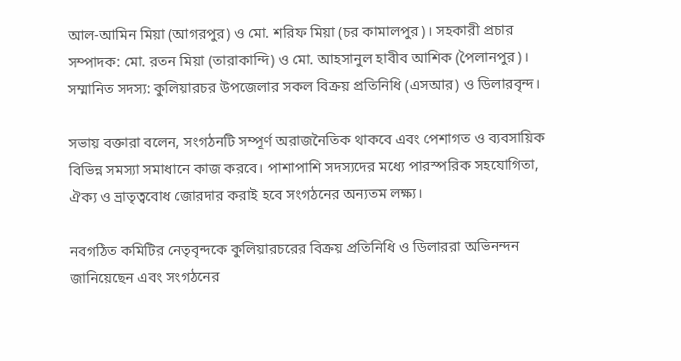আল-আমিন মিয়া (আগরপুর) ও মো. শরিফ মিয়া (চর কামালপুর)। সহকারী প্রচার সম্পাদক: মো. রতন মিয়া (তারাকান্দি) ও মো. আহসানুল হাবীব আশিক (পৈলানপুর)। সম্মানিত সদস্য: কুলিয়ারচর উপজেলার সকল বিক্রয় প্রতিনিধি (এসআর) ও ডিলারবৃন্দ।

সভায় বক্তারা বলেন, সংগঠনটি সম্পূর্ণ অরাজনৈতিক থাকবে এবং পেশাগত ও ব্যবসায়িক বিভিন্ন সমস্যা সমাধানে কাজ করবে। পাশাপাশি সদস্যদের মধ্যে পারস্পরিক সহযোগিতা, ঐক্য ও ভ্রাতৃত্ববোধ জোরদার করাই হবে সংগঠনের অন্যতম লক্ষ্য।

নবগঠিত কমিটির নেতৃবৃন্দকে কুলিয়ারচরের বিক্রয় প্রতিনিধি ও ডিলাররা অভিনন্দন জানিয়েছেন এবং সংগঠনের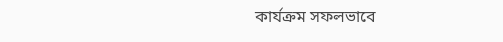কার্যক্রম সফলভাবে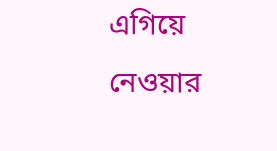এগিয়ে নেওয়ার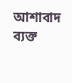আশাবাদ ব্যক্ত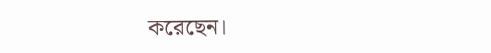করেছেন।